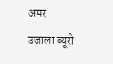अमर उजाला ब्यूरो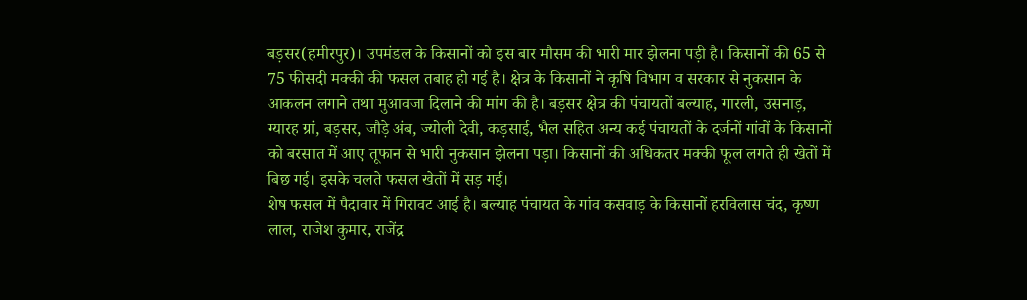बड़सर(हमीरपुर)। उपमंडल के किसानों को इस बार मौसम की भारी मार झेलना पड़ी है। किसानों की 65 से 75 फीसदी मक्की की फसल तबाह हो गई है। क्षेत्र के किसानों ने कृषि विभाग व सरकार से नुकसान के आकलन लगाने तथा मुआवजा दिलाने की मांग की है। बड़सर क्षेत्र की पंचायतों बल्याह, गारली, उसनाड़, ग्यारह ग्रां, बड़सर, जौड़े अंब, ज्योली देवी, कड़साई, भैल सहित अन्य कई पंचायतों के दर्जनों गांवों के किसानों को बरसात में आए तूफान से भारी नुकसान झेलना पड़ा। किसानों की अधिकतर मक्की फूल लगते ही खेतों में बिछ गई। इसके चलते फसल खेतों में सड़ गई।
शेष फसल में पैदावार में गिरावट आई है। बल्याह पंचायत के गांव कसवाड़ के किसानों हरविलास चंद, कृष्ण लाल, राजेश कुमार, राजेंद्र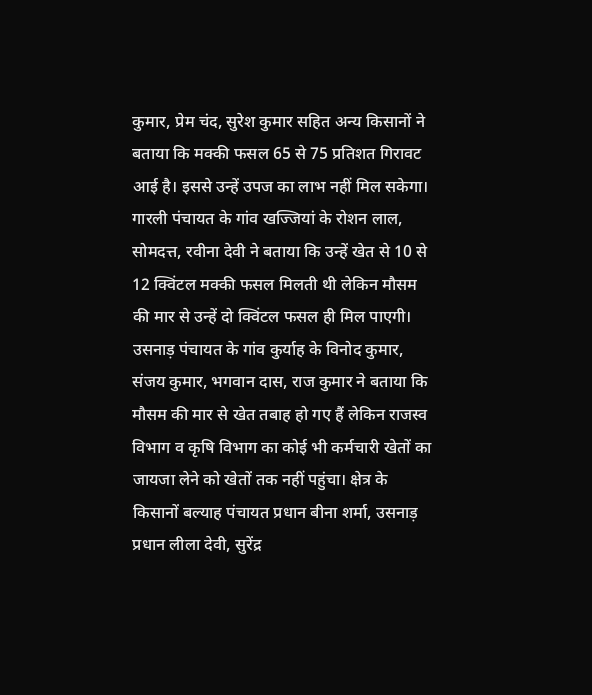कुमार, प्रेम चंद, सुरेश कुमार सहित अन्य किसानों ने बताया कि मक्की फसल 65 से 75 प्रतिशत गिरावट आई है। इससे उन्हें उपज का लाभ नहीं मिल सकेगा। गारली पंचायत के गांव खज्जियां के रोशन लाल, सोमदत्त, रवीना देवी ने बताया कि उन्हें खेत से 10 से 12 क्विंटल मक्की फसल मिलती थी लेकिन मौसम की मार से उन्हें दो क्विंटल फसल ही मिल पाएगी। उसनाड़ पंचायत के गांव कुर्याह के विनोद कुमार, संजय कुमार, भगवान दास, राज कुमार ने बताया कि मौसम की मार से खेत तबाह हो गए हैं लेकिन राजस्व विभाग व कृषि विभाग का कोई भी कर्मचारी खेतों का जायजा लेने को खेतों तक नहीं पहुंचा। क्षेत्र के किसानों बल्याह पंचायत प्रधान बीना शर्मा, उसनाड़ प्रधान लीला देवी, सुरेंद्र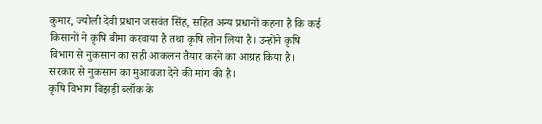कुमार, ज्योली देवी प्रधान जसवंत सिंह, सहित अन्य प्रधानों कहना है कि कई किसानों ने कृषि बीमा करवाया है तथा कृषि लोन लिया है। उन्होंने कृषि विभाग से नुकसान का सही आकलन तैयार करने का आग्रह किया है। सरकार से नुकसान का मुआवजा देने की मांग की है।
कृषि विभाग बिझड़ी ब्लॉक के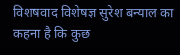विशषवाद विशेषज्ञ सुरेश बन्याल का कहना है कि कुछ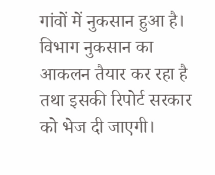गांवों में नुकसान हुआ है। विभाग नुकसान का आकलन तैयार कर रहा है तथा इसकी रिपोर्ट सरकार को भेज दी जाएगी।